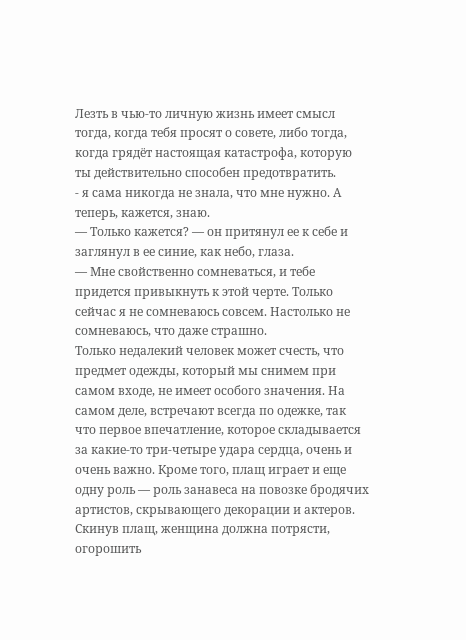Лезть в чью-то личную жизнь имеет смысл тогда, когда тебя просят о совете, либо тогда, когда грядёт настоящая катастрофа, которую ты действительно способен предотвратить.
- я сама никогда не знала, что мне нужно. А теперь, кажется, знаю.
— Только кажется? — он притянул ее к себе и заглянул в ее синие, как небо, глаза.
— Мне свойственно сомневаться, и тебе придется привыкнуть к этой черте. Только сейчас я не сомневаюсь совсем. Настолько не сомневаюсь, что даже страшно.
Только недалекий человек может счесть, что предмет одежды, который мы снимем при самом входе, не имеет особого значения. На самом деле, встречают всегда по одежке, так что первое впечатление, которое складывается за какие-то три-четыре удара сердца, очень и очень важно. Кроме того, плащ играет и еще одну роль — роль занавеса на повозке бродячих артистов, скрывающего декорации и актеров. Скинув плащ, женщина должна потрясти, огорошить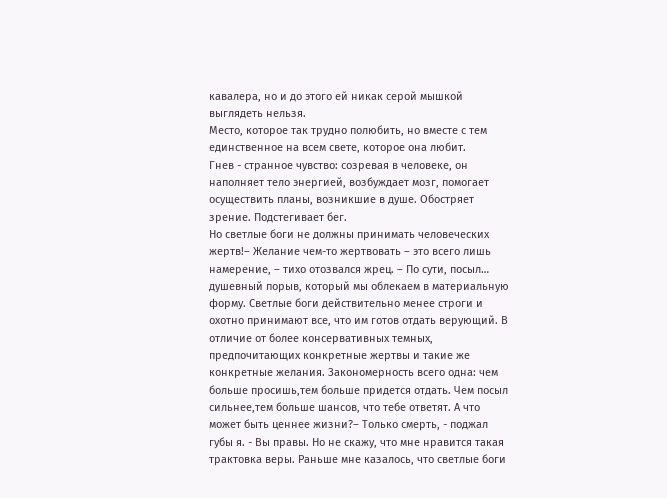кавалера, но и до этого ей никак серой мышкой выглядеть нельзя.
Место, которое так трудно полюбить, но вместе с тем единственное на всем свете, которое она любит.
Гнев - странное чувство: созревая в человеке, он наполняет тело энергией, возбуждает мозг, помогает осуществить планы, возникшие в душе. Обостряет зрение. Подстегивает бег.
Но светлые боги не должны принимать человeческих жертв!– Желание чем-то жертвовать – это всего лишь намерение, – тихо отозвался жрец. – По сути, посыл… душевный порыв, который мы облекаем в материальную форму. Светлые боги действительно менее строги и охотно принимают все, что им готов отдать верующий. В отличие от более консервативных темных, предпочитающих конкретные жертвы и такие же конкретные желания. Закономерность всего одна: чем больше просишь,тем больше придется отдать. Чем посыл сильнее,тем больше шансoв, что тебе ответят. А что может быть ценнее жизни?– Толькo смерть, - поджал губы я. - Вы правы. Но не скажу, что мне нравится такая трактовка веры. Раньше мне казалось, что светлые боги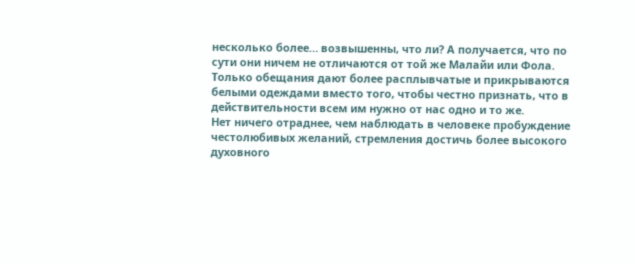несколько более… вoзвышенны, что ли? А получается, что по сути они ничем не отличаются от той же Малайи или Фола. Только обещания дают более pасплывчатые и прикрываются белыми одеждами вместо того, чтобы честно признать, что в действительности всем им нужно от нас одно и то же.
Нет ничего отраднее, чем наблюдать в человеке пробуждение честолюбивых желаний, стремления достичь более высокого духовного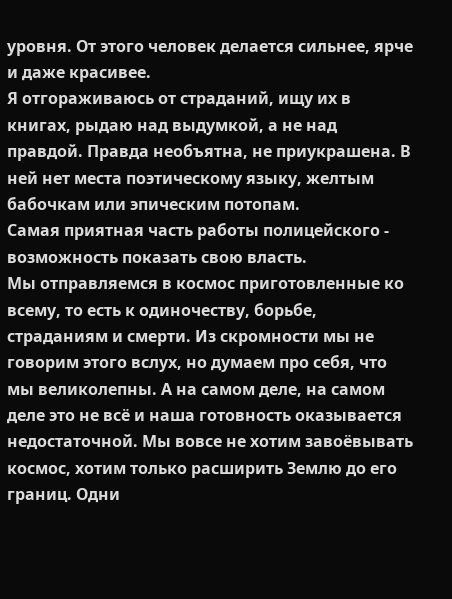уровня. От этого человек делается сильнее, ярче и даже красивее.
Я отгораживаюсь от страданий, ищу их в книгах, рыдаю над выдумкой, а не над правдой. Правда необъятна, не приукрашена. В ней нет места поэтическому языку, желтым бабочкам или эпическим потопам.
Самая приятная часть работы полицейского - возможность показать свою власть.
Мы отправляемся в космос приготовленные ко всему, то есть к одиночеству, борьбе, страданиям и смерти. Из скромности мы не говорим этого вслух, но думаем про себя, что мы великолепны. А на самом деле, на самом деле это не всё и наша готовность оказывается недостаточной. Мы вовсе не хотим завоёвывать космос, хотим только расширить Землю до его границ. Одни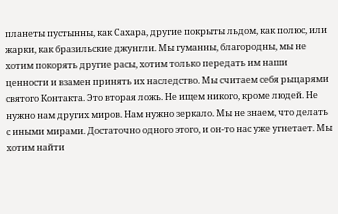планеты пустынны, как Сахара, другие покрыты льдом, как полюс, или жарки, как бразильские джунгли. Мы гуманны, благородны, мы не хотим покорять другие расы, хотим только передать им наши ценности и взамен принять их наследство. Мы считаем себя рыцарями святого Контакта. Это вторая ложь. Не ищем никого, кроме людей. Не нужно нам других миров. Нам нужно зеркало. Мы не знаем, что делать с иными мирами. Достаточно одного этого, и он-то нас уже угнетает. Мы хотим найти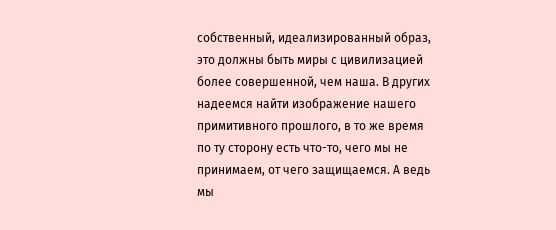собственный, идеализированный образ, это должны быть миры с цивилизацией более совершенной, чем наша. В других надеемся найти изображение нашего примитивного прошлого, в то же время по ту сторону есть что-то, чего мы не принимаем, от чего защищаемся. А ведь мы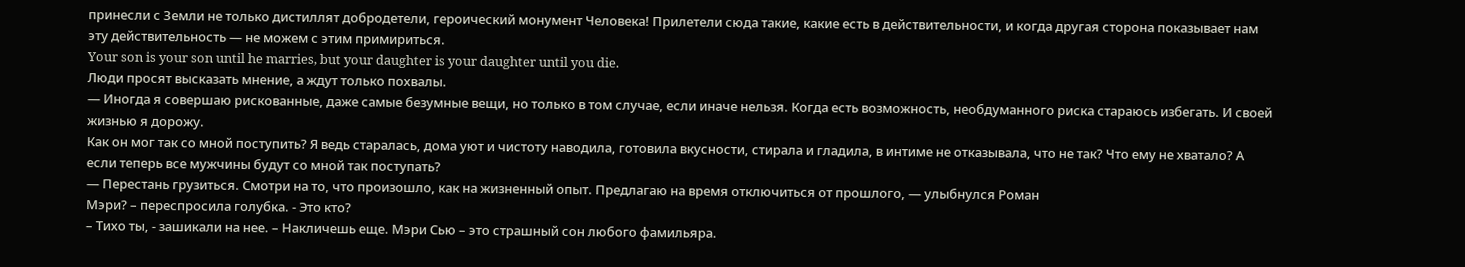принесли с Земли не только дистиллят добродетели, героический монумент Человека! Прилетели сюда такие, какие есть в действительности, и когда другая сторона показывает нам эту действительность — не можем с этим примириться.
Your son is your son until he marries, but your daughter is your daughter until you die.
Люди просят высказать мнение, а ждут только похвалы.
— Иногда я совершаю рискованные, даже самые безумные вещи, но только в том случае, если иначе нельзя. Когда есть возможность, необдуманного риска стараюсь избегать. И своей жизнью я дорожу.
Как он мог так со мной поступить? Я ведь старалась, дома уют и чистоту наводила, готовила вкусности, стирала и гладила, в интиме не отказывала, что не так? Что ему не хватало? А если теперь все мужчины будут со мной так поступать?
— Перестань грузиться. Смотри на то, что произошло, как на жизненный опыт. Предлагаю на время отключиться от прошлого, — улыбнулся Роман
Мэри? – переспросила голубка. - Это кто?
– Тихо ты, - зашикали на нее. – Накличешь еще. Мэри Сью – это страшный сон любого фамильяра.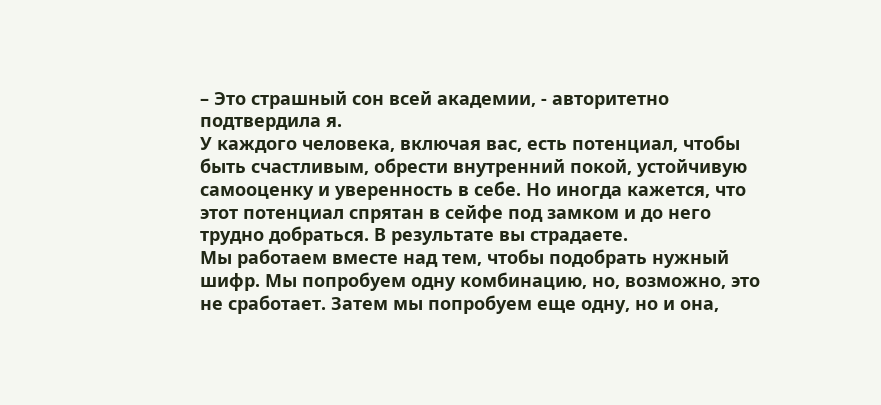– Это страшный сон всей академии, - авторитетно подтвердила я.
У каждого человека, включая вас, есть потенциал, чтобы быть счастливым, обрести внутренний покой, устойчивую самооценку и уверенность в себе. Но иногда кажется, что этот потенциал спрятан в сейфе под замком и до него трудно добраться. В результате вы страдаете.
Мы работаем вместе над тем, чтобы подобрать нужный шифр. Мы попробуем одну комбинацию, но, возможно, это не сработает. Затем мы попробуем еще одну, но и она,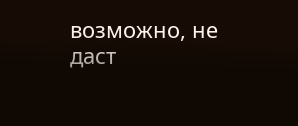возможно, не даст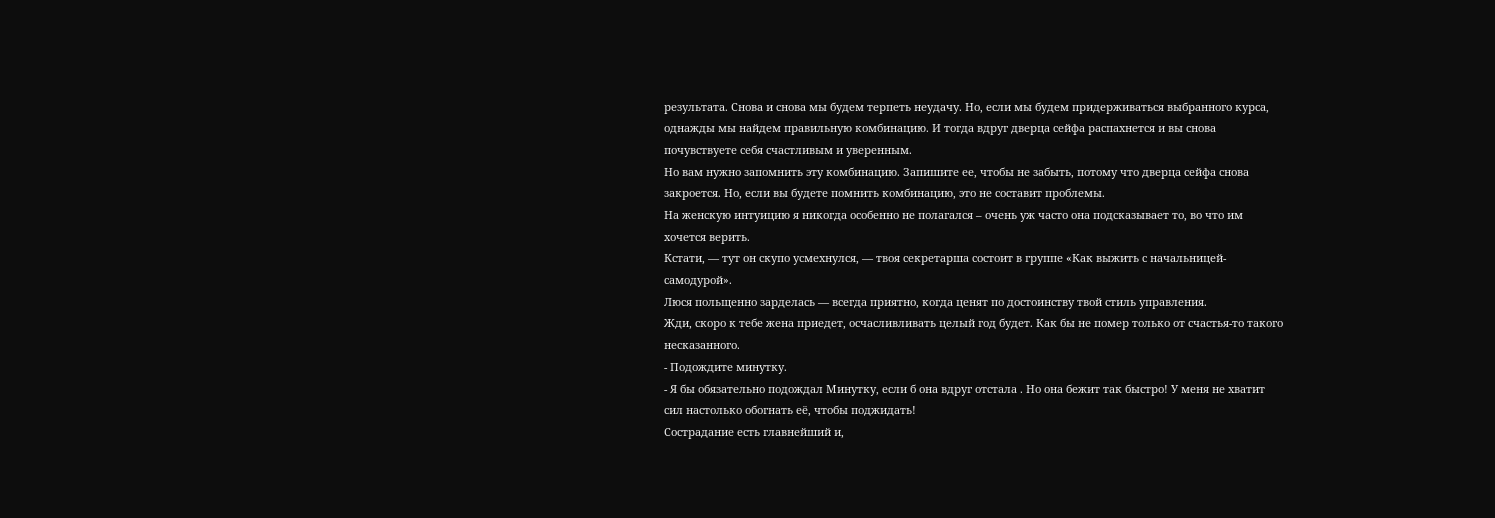результата. Снова и снова мы будем терпеть неудачу. Но, если мы будем придерживаться выбранного курса, однажды мы найдем правильную комбинацию. И тогда вдруг дверца сейфа распахнется и вы снова почувствуете себя счастливым и уверенным.
Но вам нужно запомнить эту комбинацию. Запишите ее, чтобы не забыть, потому что дверца сейфа снова закроется. Но, если вы будете помнить комбинацию, это не составит проблемы.
На женскую интуицию я никогда особенно не полагался – очень уж часто она подсказывает то, во что им хочется верить.
Кстати, — тут он скупо усмехнулся, — твоя секретарша состоит в группе «Как выжить с начальницей-самодурой».
Люся польщенно зарделась — всегда приятно, когда ценят по достоинству твой стиль управления.
Жди, скоро к тебе жена приедет, осчасливливать целый год будет. Как бы не помер только от счастья-то такого несказанного.
- Подождите минутку.
- Я бы обязательно подождал Минутку, если б она вдруг отстала . Но она бежит так быстро! У меня не хватит сил настолько обогнать её, чтобы поджидать!
Сострадание есть главнейший и,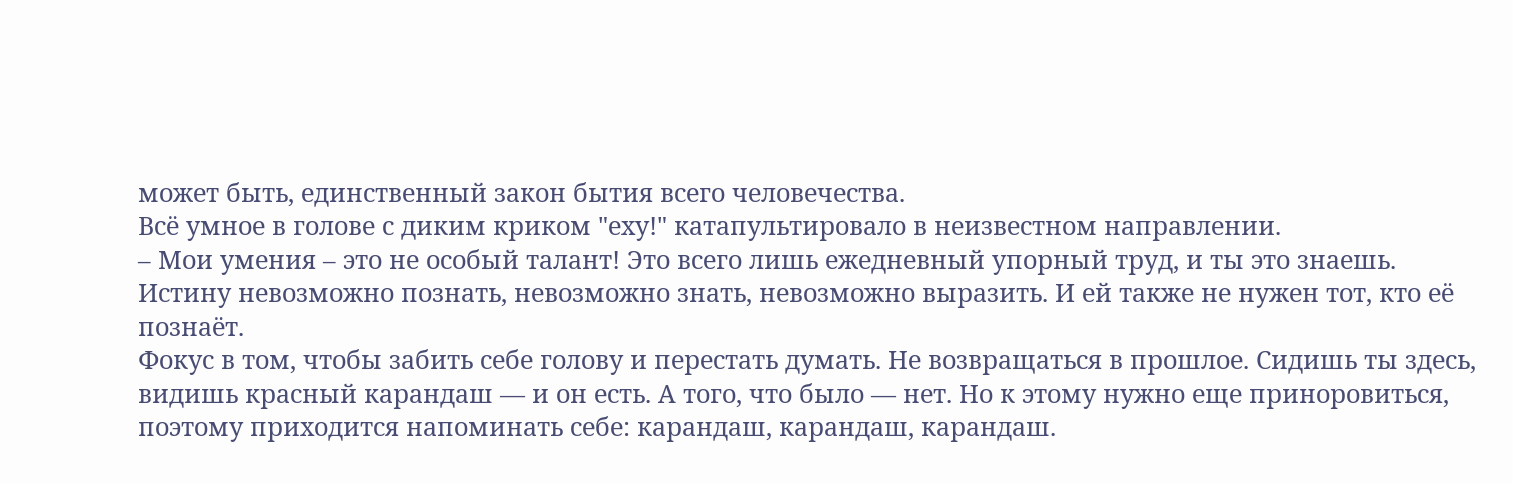может быть, единственный закон бытия всего человечества.
Всё умное в голове с диким криком "еху!" катапультировало в неизвестном направлении.
– Мои умения – это не особый талант! Это всего лишь ежедневный упорный труд, и ты это знаешь.
Истину невозможно познать, невозможно знать, невозможно выразить. И ей также не нужен тот, кто её познаёт.
Фокус в том, чтобы забить себе голову и перестать думать. Не возвращаться в прошлое. Сидишь ты здесь, видишь красный карандаш — и он есть. А того, что было — нет. Но к этому нужно еще приноровиться, поэтому приходится напоминать себе: карандаш, карандаш, карандаш.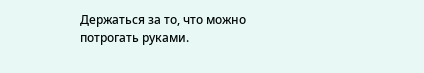Держаться за то, что можно потрогать руками.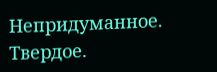Непридуманное. Твердое.